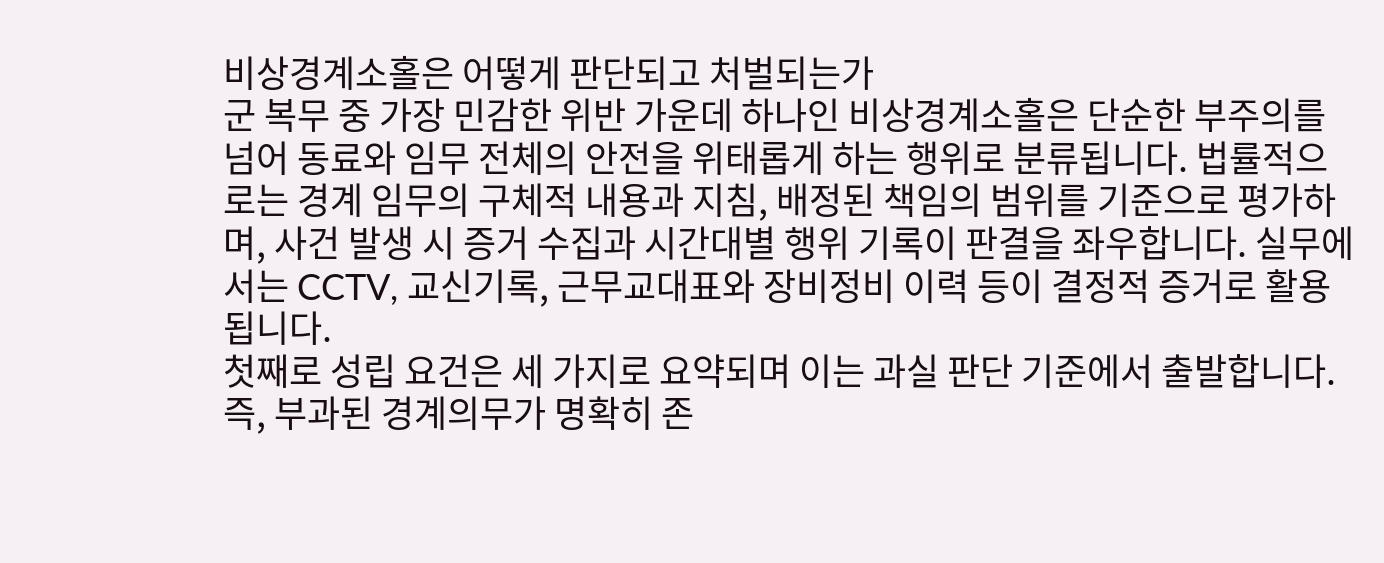비상경계소홀은 어떻게 판단되고 처벌되는가
군 복무 중 가장 민감한 위반 가운데 하나인 비상경계소홀은 단순한 부주의를 넘어 동료와 임무 전체의 안전을 위태롭게 하는 행위로 분류됩니다. 법률적으로는 경계 임무의 구체적 내용과 지침, 배정된 책임의 범위를 기준으로 평가하며, 사건 발생 시 증거 수집과 시간대별 행위 기록이 판결을 좌우합니다. 실무에서는 CCTV, 교신기록, 근무교대표와 장비정비 이력 등이 결정적 증거로 활용됩니다.
첫째로 성립 요건은 세 가지로 요약되며 이는 과실 판단 기준에서 출발합니다. 즉, 부과된 경계의무가 명확히 존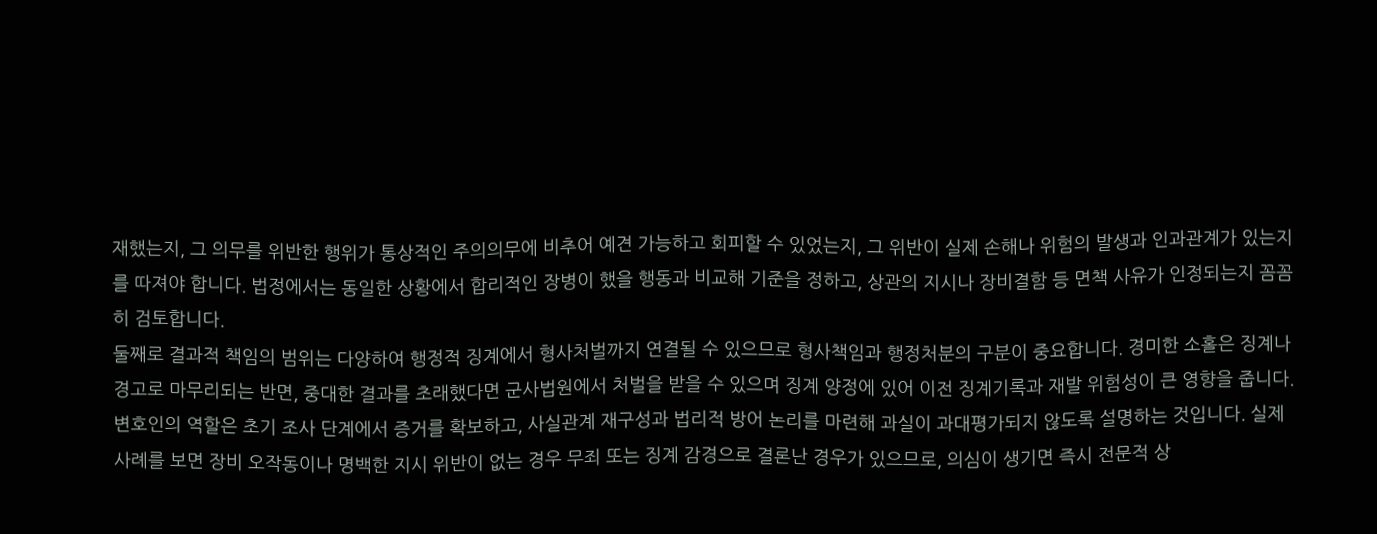재했는지, 그 의무를 위반한 행위가 통상적인 주의의무에 비추어 예견 가능하고 회피할 수 있었는지, 그 위반이 실제 손해나 위험의 발생과 인과관계가 있는지를 따져야 합니다. 법정에서는 동일한 상황에서 합리적인 장병이 했을 행동과 비교해 기준을 정하고, 상관의 지시나 장비결함 등 면책 사유가 인정되는지 꼼꼼히 검토합니다.
둘째로 결과적 책임의 범위는 다양하여 행정적 징계에서 형사처벌까지 연결될 수 있으므로 형사책임과 행정처분의 구분이 중요합니다. 경미한 소홀은 징계나 경고로 마무리되는 반면, 중대한 결과를 초래했다면 군사법원에서 처벌을 받을 수 있으며 징계 양정에 있어 이전 징계기록과 재발 위험성이 큰 영향을 줍니다. 변호인의 역할은 초기 조사 단계에서 증거를 확보하고, 사실관계 재구성과 법리적 방어 논리를 마련해 과실이 과대평가되지 않도록 설명하는 것입니다. 실제 사례를 보면 장비 오작동이나 명백한 지시 위반이 없는 경우 무죄 또는 징계 감경으로 결론난 경우가 있으므로, 의심이 생기면 즉시 전문적 상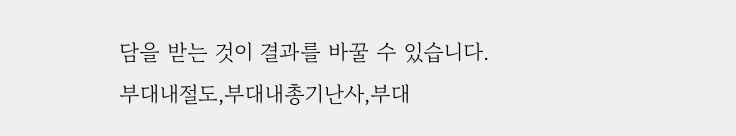담을 받는 것이 결과를 바꿀 수 있습니다.
부대내절도,부대내총기난사,부대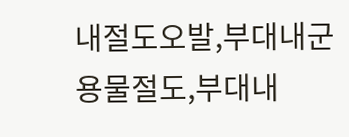내절도오발,부대내군용물절도,부대내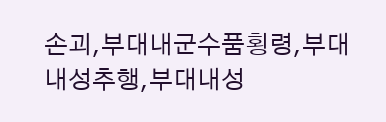손괴,부대내군수품횡령,부대내성추행,부대내성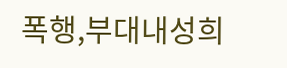폭행,부대내성희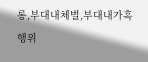롱,부대내체벌,부대내가혹행위